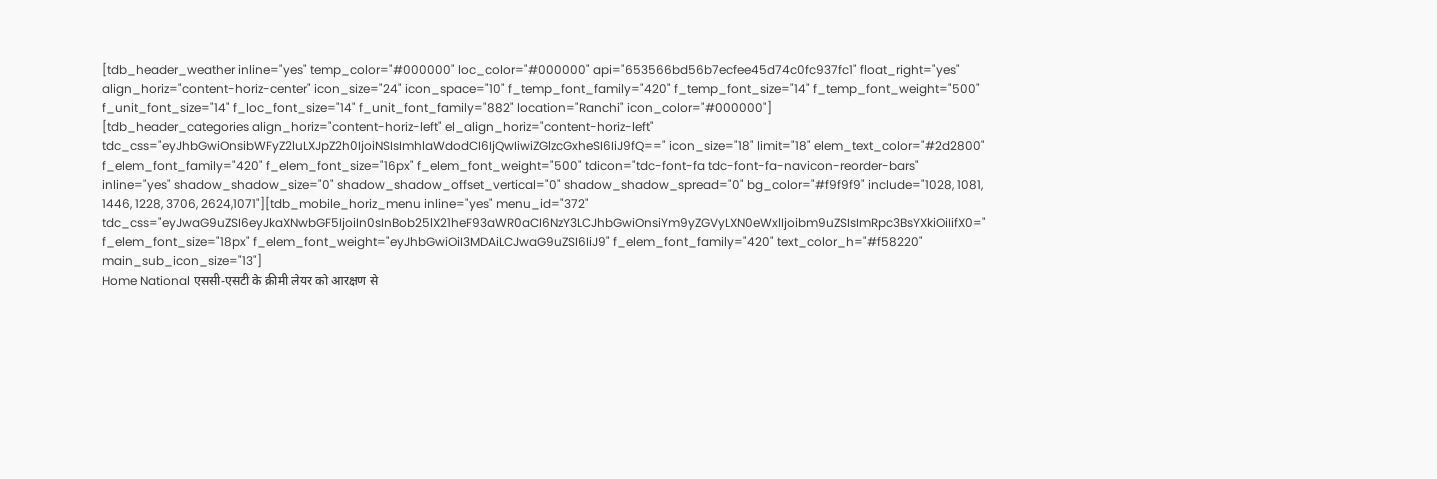[tdb_header_weather inline="yes" temp_color="#000000" loc_color="#000000" api="653566bd56b7ecfee45d74c0fc937fc1" float_right="yes" align_horiz="content-horiz-center" icon_size="24" icon_space="10" f_temp_font_family="420" f_temp_font_size="14" f_temp_font_weight="500" f_unit_font_size="14" f_loc_font_size="14" f_unit_font_family="882" location="Ranchi" icon_color="#000000"]
[tdb_header_categories align_horiz="content-horiz-left" el_align_horiz="content-horiz-left" tdc_css="eyJhbGwiOnsibWFyZ2luLXJpZ2h0IjoiNSIsImhlaWdodCI6IjQwIiwiZGlzcGxheSI6IiJ9fQ==" icon_size="18" limit="18" elem_text_color="#2d2800" f_elem_font_family="420" f_elem_font_size="16px" f_elem_font_weight="500" tdicon="tdc-font-fa tdc-font-fa-navicon-reorder-bars" inline="yes" shadow_shadow_size="0" shadow_shadow_offset_vertical="0" shadow_shadow_spread="0" bg_color="#f9f9f9" include="1028, 1081, 1446, 1228, 3706, 2624,1071"][tdb_mobile_horiz_menu inline="yes" menu_id="372" tdc_css="eyJwaG9uZSI6eyJkaXNwbGF5IjoiIn0sInBob25lX21heF93aWR0aCI6NzY3LCJhbGwiOnsiYm9yZGVyLXN0eWxlIjoibm9uZSIsImRpc3BsYXkiOiIifX0=" f_elem_font_size="18px" f_elem_font_weight="eyJhbGwiOiI3MDAiLCJwaG9uZSI6IiJ9" f_elem_font_family="420" text_color_h="#f58220" main_sub_icon_size="13"]
Home National एससी-एसटी के क्रीमी लेयर को आरक्षण से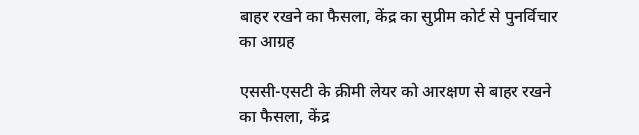बाहर रखने का फैसला, केंद्र का सुप्रीम कोर्ट से पुनर्विचार का आग्रह

एससी-एसटी के क्रीमी लेयर को आरक्षण से बाहर रखने का फैसला, केंद्र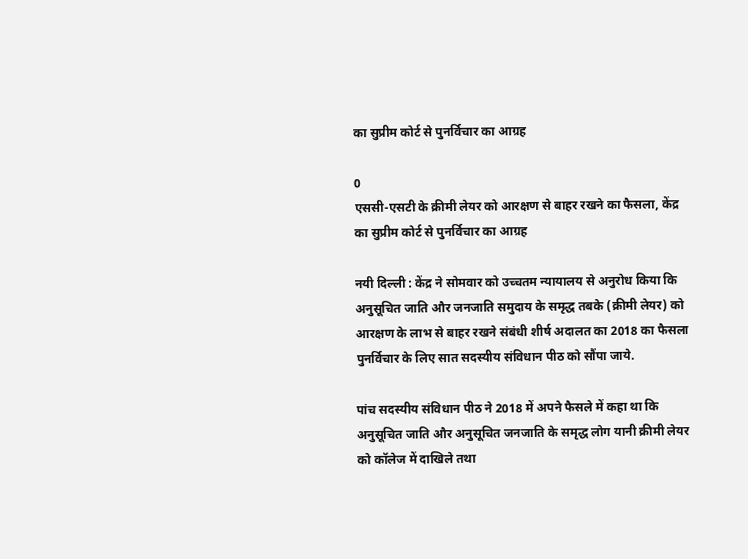का सुप्रीम कोर्ट से पुनर्विचार का आग्रह

0
एससी-एसटी के क्रीमी लेयर को आरक्षण से बाहर रखने का फैसला, केंद्र का सुप्रीम कोर्ट से पुनर्विचार का आग्रह

नयी दिल्ली : केंद्र ने सोमवार को उच्चतम न्यायालय से अनुरोध किया कि अनुसूचित जाति और जनजाति समुदाय के समृद्ध तबके (क्रीमी लेयर) को आरक्षण के लाभ से बाहर रखने संबंधी शीर्ष अदालत का 2018 का फैसला पुनर्विचार के लिए सात सदस्यीय संविधान पीठ को सौंपा जाये.

पांच सदस्यीय संविधान पीठ ने 2018 में अपने फैसले में कहा था कि अनुसूचित जाति और अनुसूचित जनजाति के समृद्ध लोग यानी क्रीमी लेयर को कॉलेज में दाखिले तथा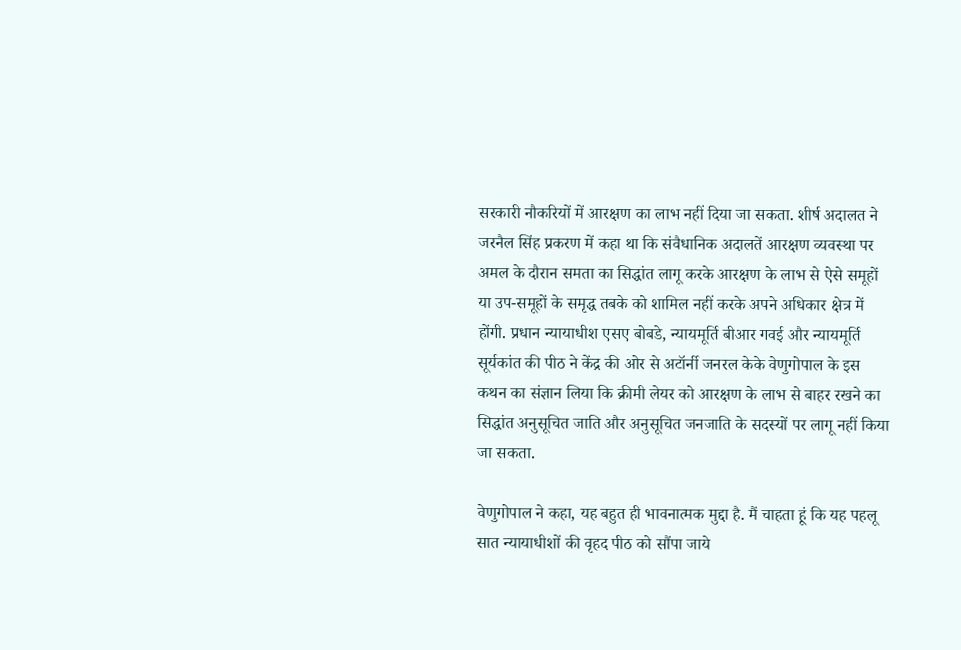सरकारी नौकरियों में आरक्षण का लाभ नहीं दिया जा सकता. शीर्ष अदालत ने जरनैल सिंह प्रकरण में कहा था कि संवैधानिक अदालतें आरक्षण व्यवस्था पर अमल के दौरान समता का सिद्धांत लागू करके आरक्षण के लाभ से ऐसे समूहों या उप-समूहों के समृद्ध तबके को शामिल नहीं करके अपने अधिकार क्षेत्र में होंगी. प्रधान न्यायाधीश एसए बोबडे, न्यायमूर्ति बीआर गवई और न्यायमूर्ति सूर्यकांत की पीठ ने केंद्र की ओर से अटॉर्नी जनरल केके वेणुगोपाल के इस कथन का संज्ञान लिया कि क्रीमी लेयर को आरक्षण के लाभ से बाहर रखने का सिद्धांत अनुसूचित जाति और अनुसूचित जनजाति के सदस्यों पर लागू नहीं किया जा सकता.

वेणुगोपाल ने कहा, यह बहुत ही भावनात्मक मुद्दा है. मैं चाहता हूं कि यह पहलू सात न्यायाधीशों की वृहद पीठ को सौंपा जाये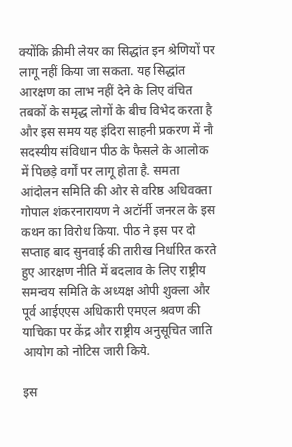क्योंकि क्रीमी लेयर का सिद्धांत इन श्रेणियों पर लागू नहीं किया जा सकता. यह सिद्धांत आरक्षण का लाभ नहीं देने के लिए वंचित तबकों के समृद्ध लोगों के बीच विभेद करता है और इस समय यह इंदिरा साहनी प्रकरण में नौ सदस्यीय संविधान पीठ के फैसले के आलोक में पिछड़े वर्गों पर लागू होता है. समता आंदोलन समिति की ओर से वरिष्ठ अधिवक्ता गोपाल शंकरनारायण ने अटॉर्नी जनरल के इस कथन का विरोध किया. पीठ ने इस पर दो सप्ताह बाद सुनवाई की तारीख निर्धारित करते हुए आरक्षण नीति में बदलाव के लिए राष्ट्रीय समन्वय समिति के अध्यक्ष ओपी शुक्ला और पूर्व आईएएस अधिकारी एमएल श्रवण की याचिका पर केंद्र और राष्ट्रीय अनुसूचित जाति आयोग को नोटिस जारी किये.

इस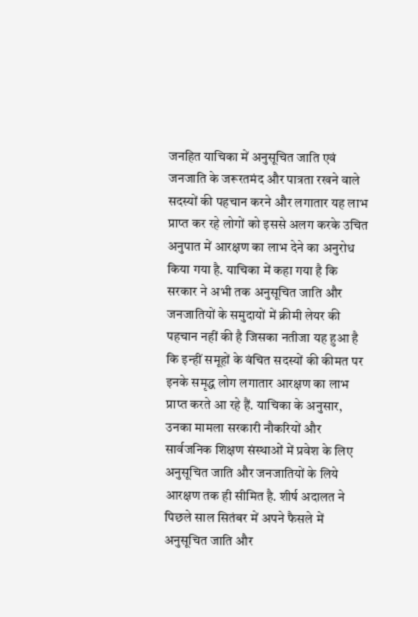जनहित याचिका में अनुसूचित जाति एवं जनजाति के जरूरतमंद और पात्रता रखने वाले सदस्यों की पहचान करने और लगातार यह लाभ प्राप्त कर रहे लोगों को इससे अलग करके उचित अनुपात में आरक्षण का लाभ देने का अनुरोध किया गया है. याचिका में कहा गया है कि सरकार ने अभी तक अनुसूचित जाति और जनजातियों के समुदायों में क्रीमी लेयर की पहचान नहीं की है जिसका नतीजा यह हुआ है कि इन्हीं समूहों के वंचित सदस्यों की कीमत पर इनके समृद्ध लोग लगातार आरक्षण का लाभ प्राप्त करते आ रहे हैं. याचिका के अनुसार, उनका मामला सरकारी नौकरियों और सार्वजनिक शिक्षण संस्थाओं में प्रवेश के लिए अनुसूचित जाति और जनजातियों के लिये आरक्षण तक ही सीमित है. शीर्ष अदालत ने पिछले साल सितंबर में अपने फैसले में अनुसूचित जाति और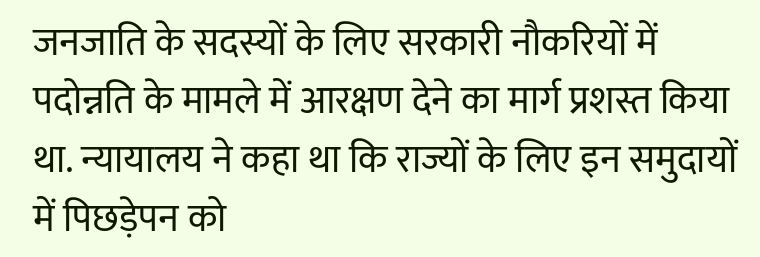जनजाति के सदस्यों के लिए सरकारी नौकरियों में पदोन्नति के मामले में आरक्षण देने का मार्ग प्रशस्त किया था. न्यायालय ने कहा था कि राज्यों के लिए इन समुदायों में पिछड़ेपन को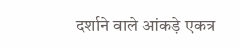दर्शाने वाले आंकड़े एकत्र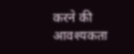करने की आवश्यकता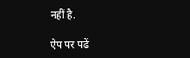नहीं है.

ऐप पर पढें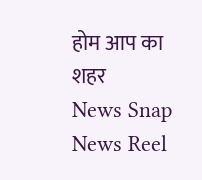होम आप का शहर
News Snap News Reel